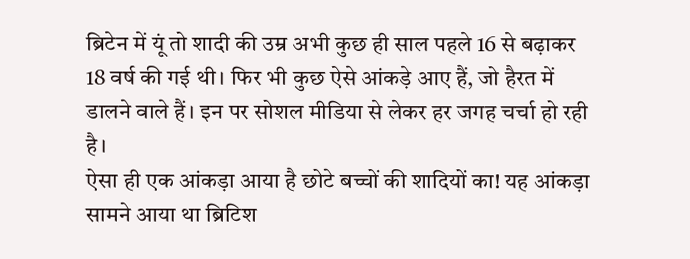ब्रिटेन में यूं तो शादी की उम्र अभी कुछ ही साल पहले 16 से बढ़ाकर 18 वर्ष की गई थी। फिर भी कुछ ऐसे आंकड़े आए हैं, जो हैरत में डालने वाले हैं। इन पर सोशल मीडिया से लेकर हर जगह चर्चा हो रही है।
ऐसा ही एक आंकड़ा आया है छोटे बच्चों की शादियों का! यह आंकड़ा सामने आया था ब्रिटिश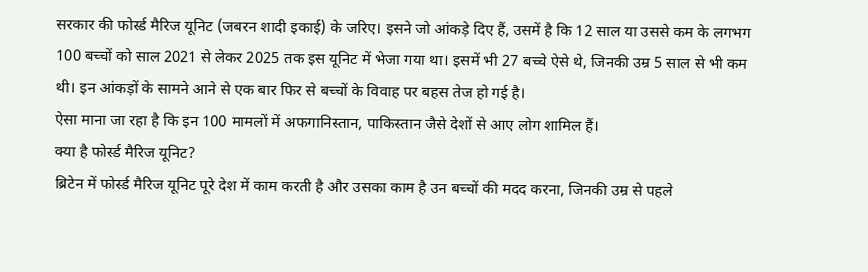सरकार की फोर्स्ड मैरिज यूनिट (जबरन शादी इकाई) के जरिए। इसने जो आंकड़े दिए हैं, उसमें है कि 12 साल या उससे कम के लगभग 100 बच्चों को साल 2021 से लेकर 2025 तक इस यूनिट में भेजा गया था। इसमें भी 27 बच्चे ऐसे थे, जिनकी उम्र 5 साल से भी कम थी। इन आंकड़ों के सामने आने से एक बार फिर से बच्चों के विवाह पर बहस तेज हो गई है।
ऐसा माना जा रहा है कि इन 100 मामलों में अफगानिस्तान, पाकिस्तान जैसे देशों से आए लोग शामिल हैं।
क्या है फोर्स्ड मैरिज यूनिट?
ब्रिटेन में फोर्स्ड मैरिज यूनिट पूरे देश में काम करती है और उसका काम है उन बच्चों की मदद करना, जिनकी उम्र से पहले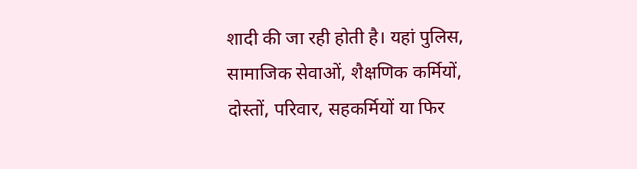शादी की जा रही होती है। यहां पुलिस, सामाजिक सेवाओं, शैक्षणिक कर्मियों, दोस्तों, परिवार, सहकर्मियों या फिर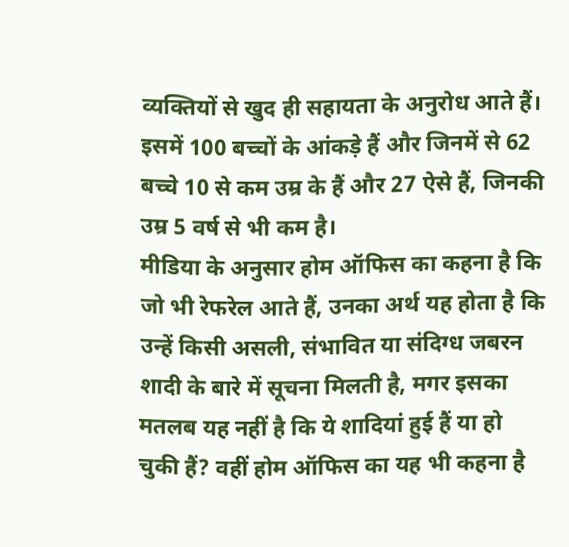व्यक्तियों से खुद ही सहायता के अनुरोध आते हैं। इसमें 100 बच्चों के आंकड़े हैं और जिनमें से 62 बच्चे 10 से कम उम्र के हैं और 27 ऐसे हैं, जिनकी उम्र 5 वर्ष से भी कम है।
मीडिया के अनुसार होम ऑफिस का कहना है कि जो भी रेफरेल आते हैं, उनका अर्थ यह होता है कि उन्हें किसी असली, संभावित या संदिग्ध जबरन शादी के बारे में सूचना मिलती है, मगर इसका मतलब यह नहीं है कि ये शादियां हुई हैं या हो चुकी हैं? वहीं होम ऑफिस का यह भी कहना है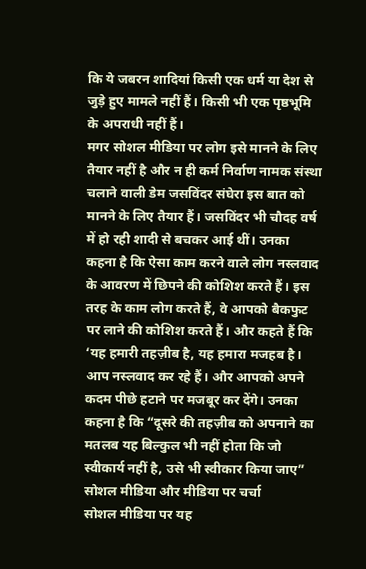कि ये जबरन शादियां किसी एक धर्म या देश से जुड़े हुए मामले नहीं हैं। किसी भी एक पृष्ठभूमि के अपराधी नहीं हैं।
मगर सोशल मीडिया पर लोग इसे मानने के लिए तैयार नहीं है और न ही कर्म निर्वाण नामक संस्था चलाने वाली डेम जसविंदर संघेरा इस बात को मानने के लिए तैयार हैं। जसविंदर भी चौदह वर्ष में हो रही शादी से बचकर आई थीं। उनका कहना है कि ऐसा काम करने वाले लोग नस्लवाद के आवरण में छिपने की कोशिश करते हैं। इस तरह के काम लोग करते हैं, वे आपको बैकफुट पर लाने की कोशिश करते हैं। और कहते हैं कि ‘यह हमारी तहज़ीब है, यह हमारा मजहब है। आप नस्लवाद कर रहे हैं। और आपको अपने कदम पीछे हटाने पर मजबूर कर देंगे। उनका कहना है कि “दूसरे की तहज़ीब को अपनाने का मतलब यह बिल्कुल भी नहीं होता कि जो स्वीकार्य नहीं है, उसे भी स्वीकार किया जाए”
सोशल मीडिया और मीडिया पर चर्चा
सोशल मीडिया पर यह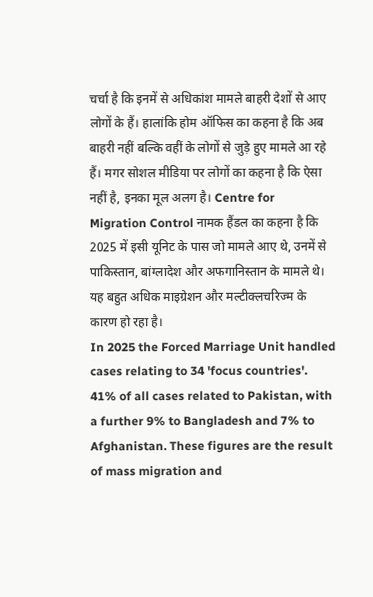चर्चा है कि इनमें से अधिकांश मामले बाहरी देशों से आए लोगों के हैं। हालांकि होम ऑफिस का कहना है कि अब बाहरी नहीं बल्कि वहीं के लोगों से जुड़े हुए मामले आ रहे हैं। मगर सोशल मीडिया पर लोगों का कहना है कि ऐसा नहीं है, इनका मूल अलग है। Centre for Migration Control नामक हैंडल का कहना है कि 2025 में इसी यूनिट के पास जो मामले आए थे, उनमें से पाकिस्तान, बांग्लादेश और अफगानिस्तान के मामले थे। यह बहुत अधिक माइग्रेशन और मल्टीक्लचरिज्म के कारण हो रहा है।
In 2025 the Forced Marriage Unit handled cases relating to 34 'focus countries'.
41% of all cases related to Pakistan, with a further 9% to Bangladesh and 7% to Afghanistan. These figures are the result of mass migration and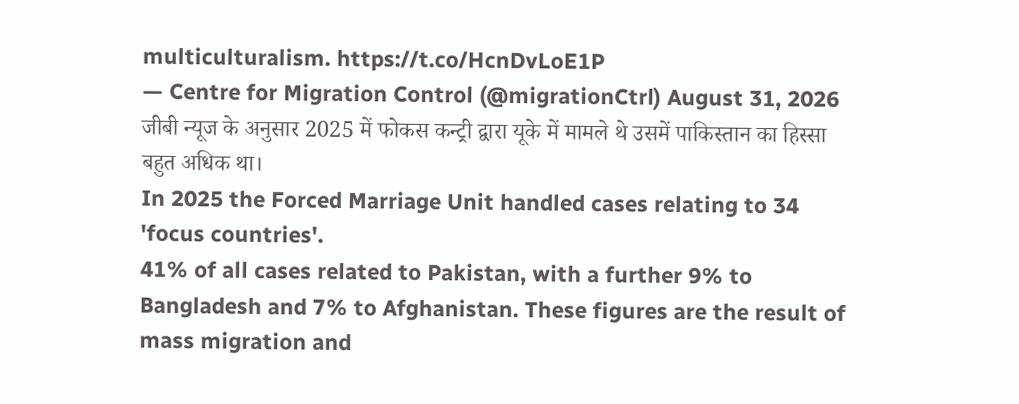multiculturalism. https://t.co/HcnDvLoE1P
— Centre for Migration Control (@migrationCtrl) August 31, 2026
जीबी न्यूज के अनुसार 2025 में फोकस कन्ट्री द्वारा यूके में मामले थे उसमें पाकिस्तान का हिस्सा बहुत अधिक था।
In 2025 the Forced Marriage Unit handled cases relating to 34 'focus countries'.
41% of all cases related to Pakistan, with a further 9% to Bangladesh and 7% to Afghanistan. These figures are the result of mass migration and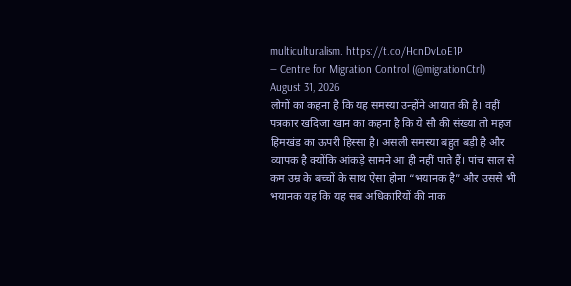multiculturalism. https://t.co/HcnDvLoE1P
— Centre for Migration Control (@migrationCtrl) August 31, 2026
लोगों का कहना है कि यह समस्या उन्होंने आयात की है। वहीं पत्रकार खदिजा खान का कहना है कि ये सौ की संख्या तो महज हिमखंड का ऊपरी हिस्सा है। असली समस्या बहुत बड़ी है और व्यापक है क्योंकि आंकड़े सामने आ ही नहीं पाते हैं। पांच साल से कम उम्र के बच्चों के साथ ऐसा होना “भयानक है” और उससे भी भयानक यह कि यह सब अधिकारियों की नाक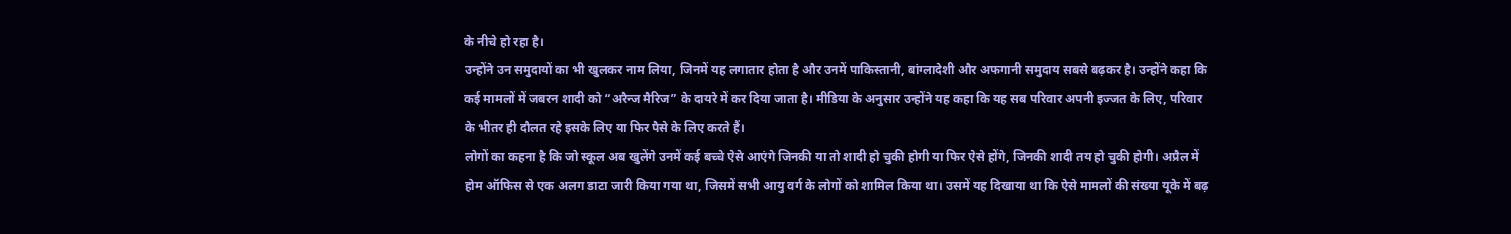के नीचे हो रहा है।
उन्होंने उन समुदायों का भी खुलकर नाम लिया, जिनमें यह लगातार होता है और उनमें पाकिस्तानी, बांग्लादेशी और अफगानी समुदाय सबसे बढ़कर है। उन्होंने कहा कि कई मामलों में जबरन शादी को “अरैन्ज मैरिज” के दायरे में कर दिया जाता है। मीडिया के अनुसार उन्होंने यह कहा कि यह सब परिवार अपनी इज्जत के लिए, परिवार के भीतर ही दौलत रहे इसके लिए या फिर पैसे के लिए करते हैं।
लोगों का कहना है कि जो स्कूल अब खुलेंगे उनमें कई बच्चे ऐसे आएंगे जिनकी या तो शादी हो चुकी होगी या फिर ऐसे होंगे, जिनकी शादी तय हो चुकी होगी। अप्रैल में होम ऑफिस से एक अलग डाटा जारी किया गया था, जिसमें सभी आयु वर्ग के लोगों को शामिल किया था। उसमें यह दिखाया था कि ऐसे मामलों की संख्या यूके में बढ़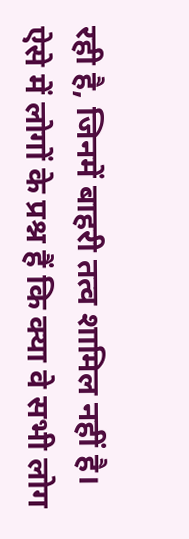रही है, जिनमें बाहरी तत्व शामिल नहीं है। ऐसे में लोगों के प्रश्न हैं कि क्या वे सभी लोग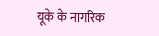यूके के नागरिक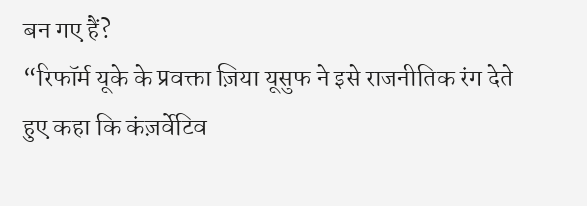बन गए हैं?
“रिफॉर्म यूके के प्रवक्ता ज़िया यूसुफ ने इसे राजनीतिक रंग देते हुए कहा कि कंज़र्वेटिव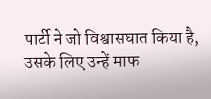पार्टी ने जो विश्वासघात किया है, उसके लिए उन्हें माफ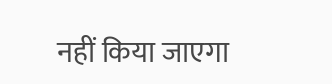नहीं किया जाएगा